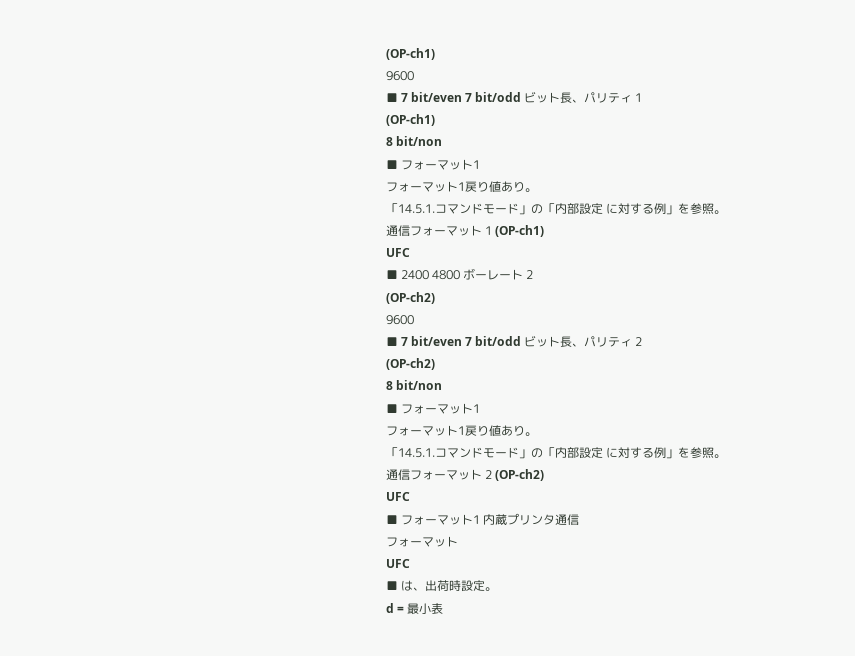(OP-ch1)
9600
■ 7 bit/even 7 bit/odd ビット長、パリティ 1
(OP-ch1)
8 bit/non
■ フォーマット1
フォーマット1戻り値あり。
「14.5.1.コマンドモード」の「内部設定 に対する例」を参照。
通信フォーマット 1 (OP-ch1)
UFC
■ 2400 4800 ボーレート 2
(OP-ch2)
9600
■ 7 bit/even 7 bit/odd ビット長、パリティ 2
(OP-ch2)
8 bit/non
■ フォーマット1
フォーマット1戻り値あり。
「14.5.1.コマンドモード」の「内部設定 に対する例」を参照。
通信フォーマット 2 (OP-ch2)
UFC
■ フォーマット1 内蔵プリンタ通信
フォーマット
UFC
■ は、出荷時設定。
d = 最小表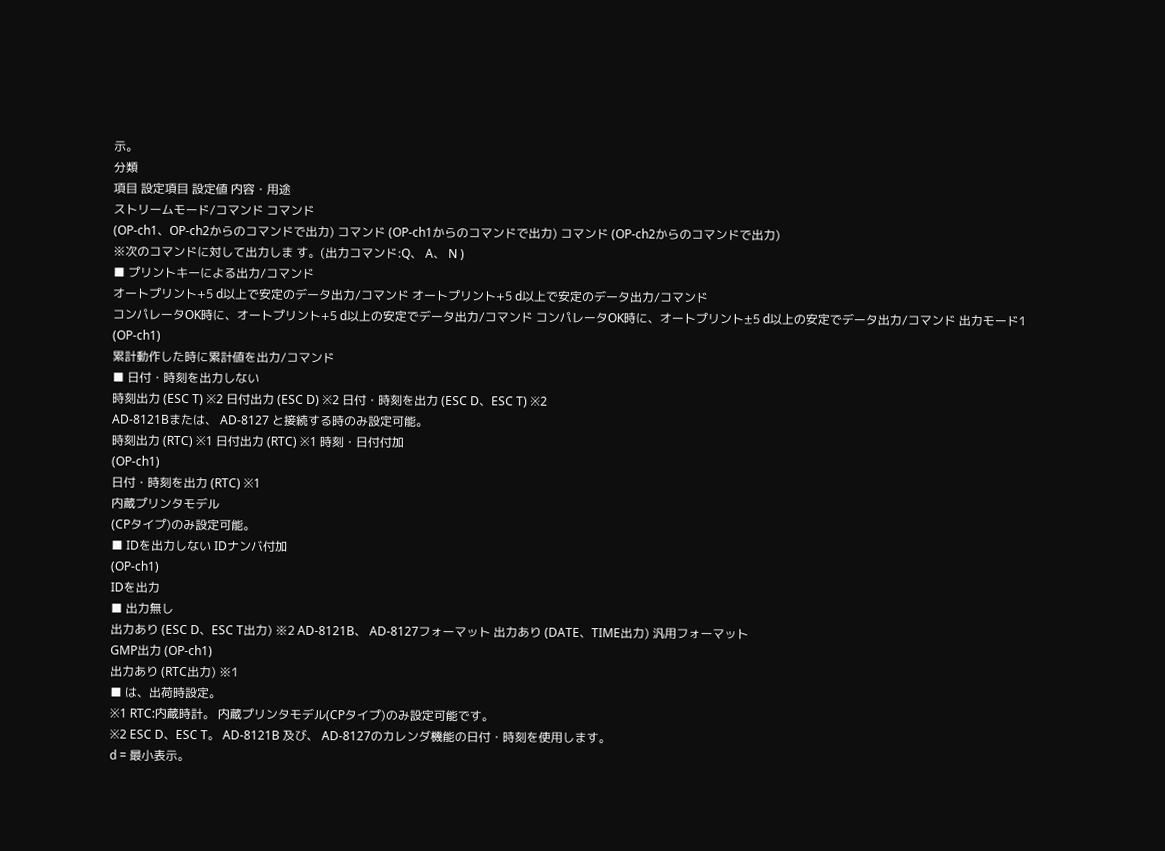示。
分類
項目 設定項目 設定値 内容・用途
ストリームモード/コマンド コマンド
(OP-ch1、OP-ch2からのコマンドで出力) コマンド (OP-ch1からのコマンドで出力) コマンド (OP-ch2からのコマンドで出力)
※次のコマンドに対して出力しま す。(出力コマンド:Q、 A、 N )
■ プリントキーによる出力/コマンド
オートプリント+5 d以上で安定のデータ出力/コマンド オートプリント+5 d以上で安定のデータ出力/コマンド
コンパレータOK時に、オートプリント+5 d以上の安定でデータ出力/コマンド コンパレータOK時に、オートプリント±5 d以上の安定でデータ出力/コマンド 出力モード1
(OP-ch1)
累計動作した時に累計値を出力/コマンド
■ 日付・時刻を出力しない
時刻出力 (ESC T) ※2 日付出力 (ESC D) ※2 日付・時刻を出力 (ESC D、ESC T) ※2
AD-8121Bまたは、 AD-8127 と接続する時のみ設定可能。
時刻出力 (RTC) ※1 日付出力 (RTC) ※1 時刻・日付付加
(OP-ch1)
日付・時刻を出力 (RTC) ※1
内蔵プリンタモデル
(CPタイプ)のみ設定可能。
■ IDを出力しない IDナンバ付加
(OP-ch1)
IDを出力
■ 出力無し
出力あり (ESC D、ESC T出力) ※2 AD-8121B、 AD-8127フォーマット 出力あり (DATE、TIME出力) 汎用フォーマット
GMP出力 (OP-ch1)
出力あり (RTC出力) ※1
■ は、出荷時設定。
※1 RTC:内蔵時計。 内蔵プリンタモデル(CPタイプ)のみ設定可能です。
※2 ESC D、ESC T。 AD-8121B 及び、 AD-8127のカレンダ機能の日付・時刻を使用します。
d = 最小表示。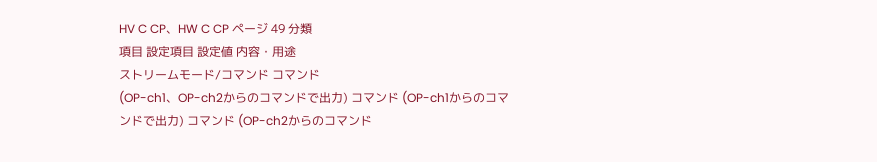HV C CP、HW C CP ページ 49 分類
項目 設定項目 設定値 内容・用途
ストリームモード/コマンド コマンド
(OP-ch1、OP-ch2からのコマンドで出力) コマンド (OP-ch1からのコマンドで出力) コマンド (OP-ch2からのコマンド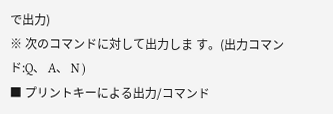で出力)
※ 次のコマンドに対して出力しま す。(出力コマンド:Q、 A、 N )
■ プリントキーによる出力/コマンド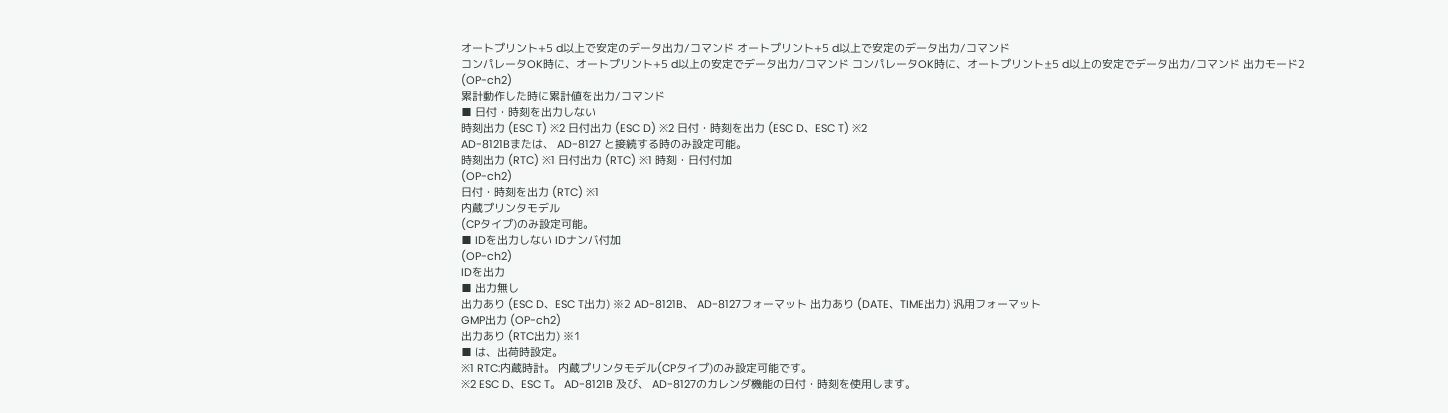オートプリント+5 d以上で安定のデータ出力/コマンド オートプリント+5 d以上で安定のデータ出力/コマンド
コンパレータOK時に、オートプリント+5 d以上の安定でデータ出力/コマンド コンパレータOK時に、オートプリント±5 d以上の安定でデータ出力/コマンド 出力モード2
(OP-ch2)
累計動作した時に累計値を出力/コマンド
■ 日付・時刻を出力しない
時刻出力 (ESC T) ※2 日付出力 (ESC D) ※2 日付・時刻を出力 (ESC D、ESC T) ※2
AD-8121Bまたは、 AD-8127 と接続する時のみ設定可能。
時刻出力 (RTC) ※1 日付出力 (RTC) ※1 時刻・日付付加
(OP-ch2)
日付・時刻を出力 (RTC) ※1
内蔵プリンタモデル
(CPタイプ)のみ設定可能。
■ IDを出力しない IDナンバ付加
(OP-ch2)
IDを出力
■ 出力無し
出力あり (ESC D、ESC T出力) ※2 AD-8121B、 AD-8127フォーマット 出力あり (DATE、TIME出力) 汎用フォーマット
GMP出力 (OP-ch2)
出力あり (RTC出力) ※1
■ は、出荷時設定。
※1 RTC:内蔵時計。 内蔵プリンタモデル(CPタイプ)のみ設定可能です。
※2 ESC D、ESC T。 AD-8121B 及び、 AD-8127のカレンダ機能の日付・時刻を使用します。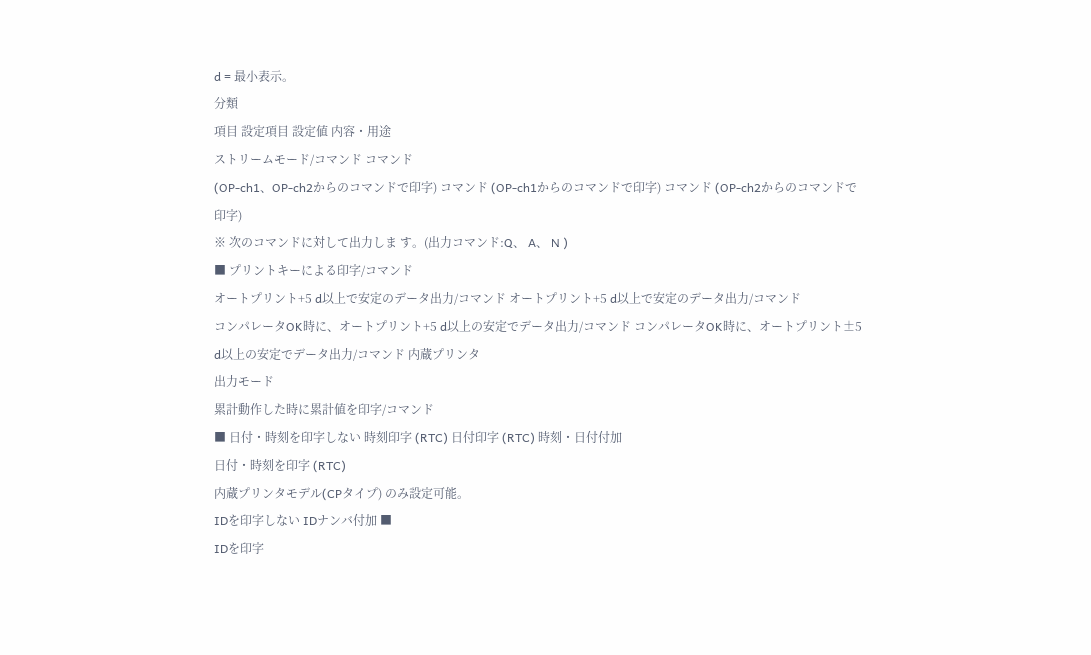d = 最小表示。
分類
項目 設定項目 設定値 内容・用途
ストリームモード/コマンド コマンド
(OP-ch1、OP-ch2からのコマンドで印字) コマンド (OP-ch1からのコマンドで印字) コマンド (OP-ch2からのコマンドで印字)
※ 次のコマンドに対して出力しま す。(出力コマンド:Q、 A、 N )
■ プリントキーによる印字/コマンド
オートプリント+5 d以上で安定のデータ出力/コマンド オートプリント+5 d以上で安定のデータ出力/コマンド
コンパレータOK時に、オートプリント+5 d以上の安定でデータ出力/コマンド コンパレータOK時に、オートプリント±5 d以上の安定でデータ出力/コマンド 内蔵プリンタ
出力モード
累計動作した時に累計値を印字/コマンド
■ 日付・時刻を印字しない 時刻印字 (RTC) 日付印字 (RTC) 時刻・日付付加
日付・時刻を印字 (RTC)
内蔵プリンタモデル(CPタイプ) のみ設定可能。
IDを印字しない IDナンバ付加 ■
IDを印字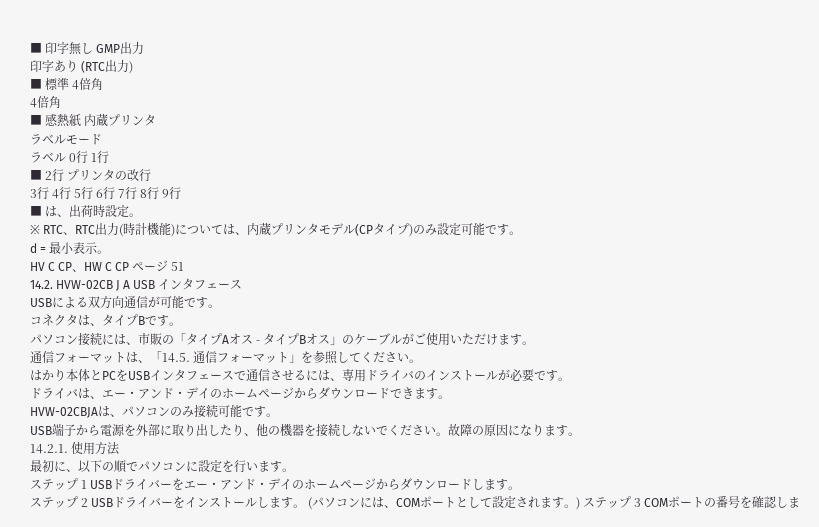■ 印字無し GMP出力
印字あり (RTC出力)
■ 標準 4倍角
4倍角
■ 感熱紙 内蔵プリンタ
ラベルモード
ラベル 0行 1行
■ 2行 プリンタの改行
3行 4行 5行 6行 7行 8行 9行
■ は、出荷時設定。
※ RTC、RTC出力(時計機能)については、内蔵プリンタモデル(CPタイプ)のみ設定可能です。
d = 最小表示。
HV C CP、HW C CP ページ 51
14.2. HVW-02CB J A USB インタフェース
USBによる双方向通信が可能です。
コネクタは、タイプBです。
パソコン接続には、市販の「タイプAオス - タイプBオス」のケーブルがご使用いただけます。
通信フォーマットは、「14.5. 通信フォーマット」を参照してください。
はかり本体とPCをUSBインタフェースで通信させるには、専用ドライバのインストールが必要です。
ドライバは、エー・アンド・デイのホームページからダウンロードできます。
HVW-02CBJAは、パソコンのみ接続可能です。
USB端子から電源を外部に取り出したり、他の機器を接続しないでください。故障の原因になります。
14.2.1. 使用方法
最初に、以下の順でパソコンに設定を行います。
ステップ 1 USBドライバーをエー・アンド・デイのホームページからダウンロードします。
ステップ 2 USBドライバーをインストールします。 (パソコンには、COMポートとして設定されます。) ステップ 3 COMポートの番号を確認しま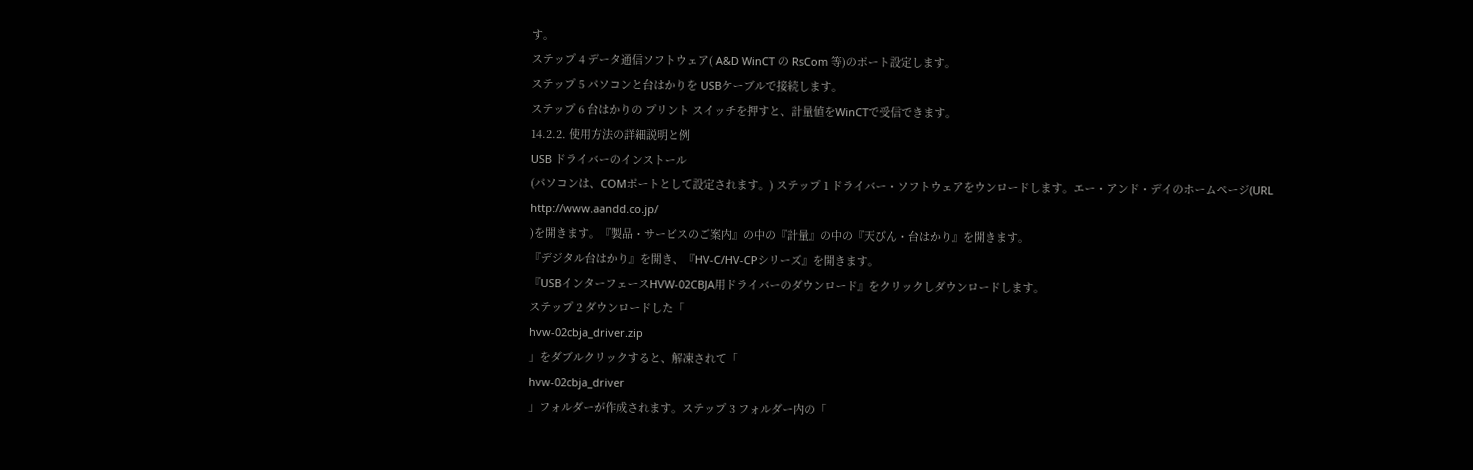す。
ステップ 4 データ通信ソフトウェア( A&D WinCT の RsCom 等)のポート設定します。
ステップ 5 パソコンと台はかりを USBケーブルで接続します。
ステップ 6 台はかりの プリント スイッチを押すと、計量値をWinCTで受信できます。
14.2.2. 使用方法の詳細説明と例
USB ドライバーのインストール
(パソコンは、COMポートとして設定されます。) ステップ 1 ドライバー・ソフトウェアをウンロードします。エー・アンド・デイのホームページ(URL
http://www.aandd.co.jp/
)を開きます。『製品・サービスのご案内』の中の『計量』の中の『天びん・台はかり』を開きます。
『デジタル台はかり』を開き、『HV-C/HV-CPシリーズ』を開きます。
『USBインターフェースHVW-02CBJA用ドライバーのダウンロード』をクリックしダウンロードします。
ステップ 2 ダウンロードした「
hvw-02cbja_driver.zip
」をダブルクリックすると、解凍されて「
hvw-02cbja_driver
」フォルダーが作成されます。ステップ 3 フォルダー内の「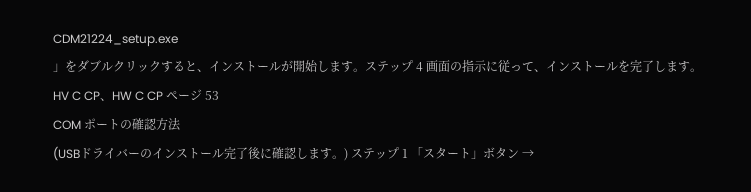CDM21224_setup.exe
」をダブルクリックすると、インストールが開始します。ステップ 4 画面の指示に従って、インストールを完了します。
HV C CP、HW C CP ページ 53
COM ポートの確認方法
(USBドライバーのインストール完了後に確認します。) ステップ 1 「スタート」ボタン →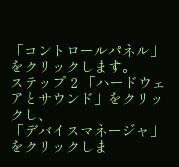「コントロールパネル」をクリックします。
ステップ 2 「ハードウェアとサウンド」をクリックし、
「デバイスマネージャ」をクリックしま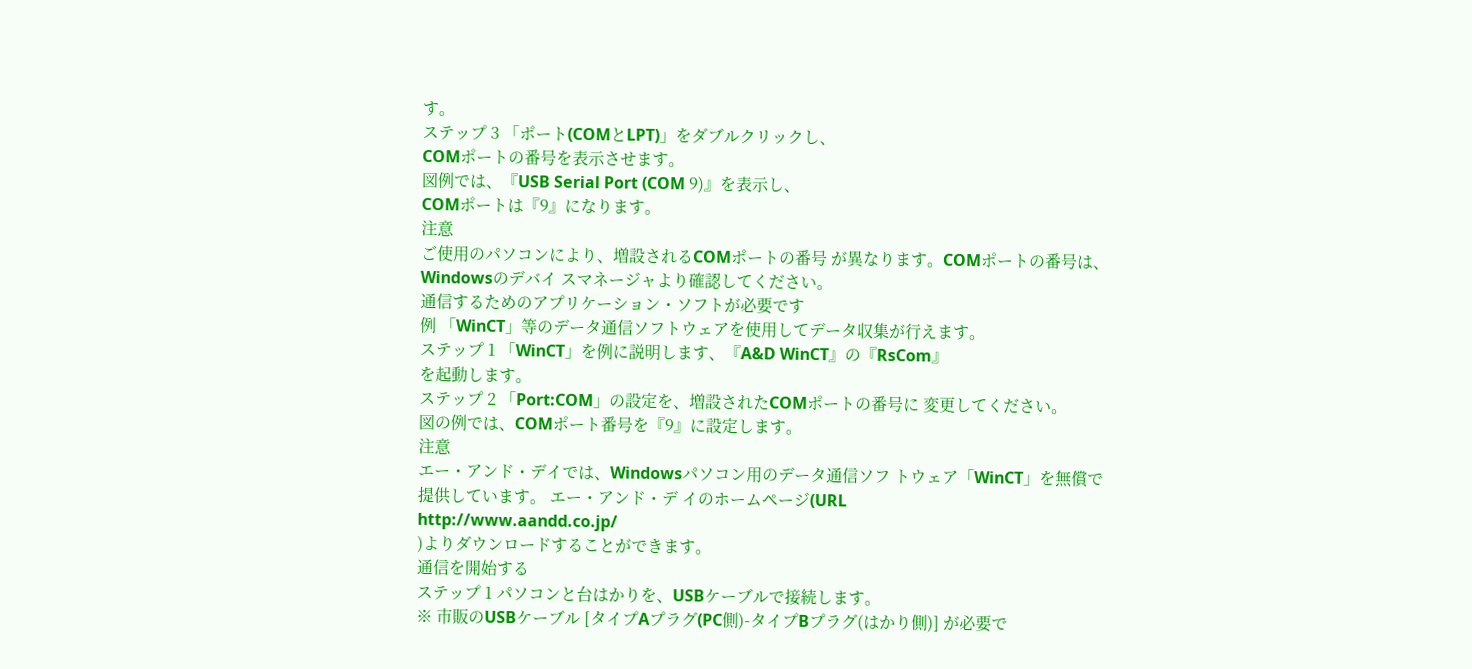す。
ステップ 3 「ポート(COMとLPT)」をダブルクリックし、
COMポートの番号を表示させます。
図例では、『USB Serial Port (COM 9)』を表示し、
COMポートは『9』になります。
注意
ご使用のパソコンにより、増設されるCOMポートの番号 が異なります。COMポートの番号は、Windowsのデバイ スマネージャより確認してください。
通信するためのアプリケーション・ソフトが必要です
例 「WinCT」等のデータ通信ソフトウェアを使用してデータ収集が行えます。
ステップ 1 「WinCT」を例に説明します、『A&D WinCT』の『RsCom』
を起動します。
ステップ 2 「Port:COM」の設定を、増設されたCOMポートの番号に 変更してください。
図の例では、COMポート番号を『9』に設定します。
注意
エー・アンド・デイでは、Windowsパソコン用のデータ通信ソフ トウェア「WinCT」を無償で提供しています。 エー・アンド・デ イのホームページ(URL
http://www.aandd.co.jp/
)よりダウンロードすることができます。
通信を開始する
ステップ 1 パソコンと台はかりを、USBケーブルで接続します。
※ 市販のUSBケーブル [タイプAプラグ(PC側)-タイプBプラグ(はかり側)] が必要で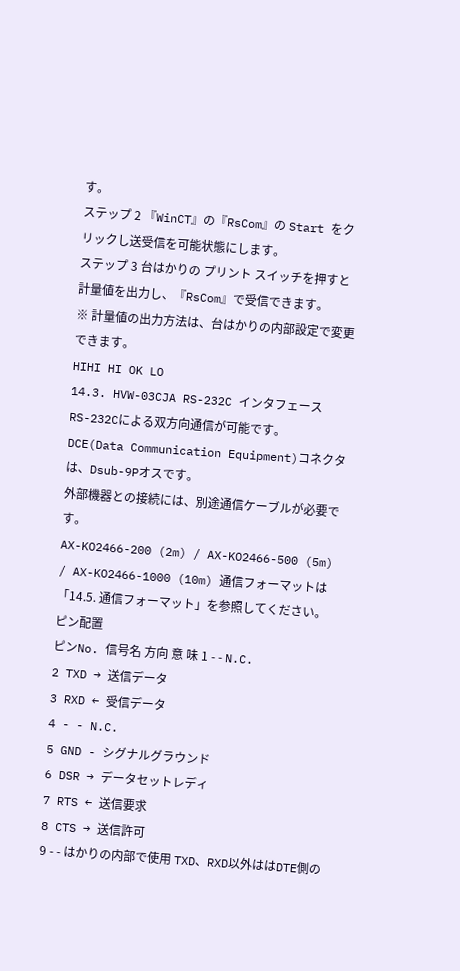す。
ステップ 2 『WinCT』の『RsCom』の Start をクリックし送受信を可能状態にします。
ステップ 3 台はかりの プリント スイッチを押すと計量値を出力し、『RsCom』で受信できます。
※ 計量値の出力方法は、台はかりの内部設定で変更できます。
HIHI HI OK LO
14.3. HVW-03CJA RS-232C インタフェース
RS-232Cによる双方向通信が可能です。
DCE(Data Communication Equipment)コネクタは、Dsub-9Pオスです。
外部機器との接続には、別途通信ケーブルが必要です。
AX-KO2466-200 (2m) / AX-KO2466-500 (5m) / AX-KO2466-1000 (10m) 通信フォーマットは「14.5. 通信フォーマット」を参照してください。
ピン配置
ピンNo. 信号名 方向 意 味 1 - - N.C.
2 TXD → 送信データ
3 RXD ← 受信データ
4 - - N.C.
5 GND - シグナルグラウンド
6 DSR → データセットレディ
7 RTS ← 送信要求
8 CTS → 送信許可
9 - - はかりの内部で使用 TXD、RXD以外ははDTE側の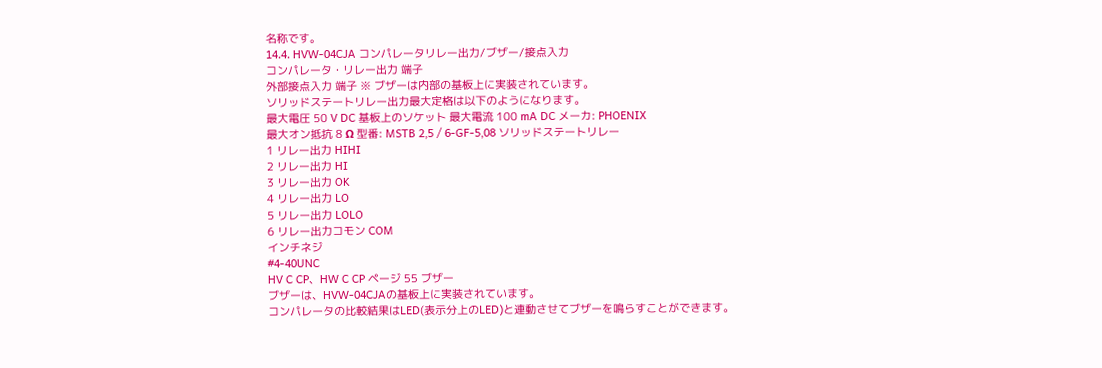名称です。
14.4. HVW-04CJA コンパレータリレー出力/ブザー/接点入力
コンパレータ・リレー出力 端子
外部接点入力 端子 ※ ブザーは内部の基板上に実装されています。
ソリッドステートリレー出力最大定格は以下のようになります。
最大電圧 50 V DC 基板上のソケット 最大電流 100 mA DC メーカ: PHOENIX
最大オン抵抗 8 Ω 型番: MSTB 2,5 / 6-GF-5,08 ソリッドステートリレー
1 リレー出力 HIHI
2 リレー出力 HI
3 リレー出力 OK
4 リレー出力 LO
5 リレー出力 LOLO
6 リレー出力コモン COM
インチネジ
#4-40UNC
HV C CP、HW C CP ページ 55 ブザー
ブザーは、HVW-04CJAの基板上に実装されています。
コンパレータの比較結果はLED(表示分上のLED)と連動させてブザーを鳴らすことができます。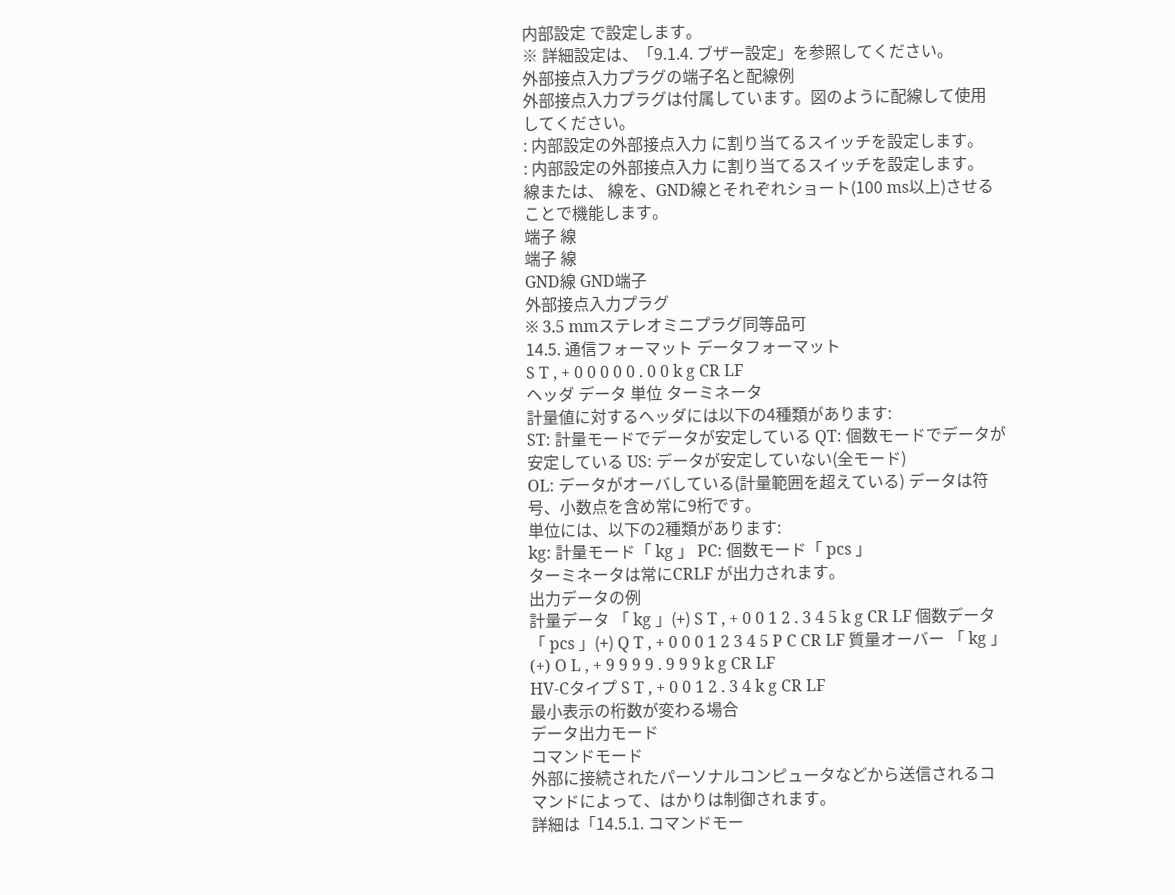内部設定 で設定します。
※ 詳細設定は、「9.1.4. ブザー設定」を参照してください。
外部接点入力プラグの端子名と配線例
外部接点入力プラグは付属しています。図のように配線して使用してください。
: 内部設定の外部接点入力 に割り当てるスイッチを設定します。
: 内部設定の外部接点入力 に割り当てるスイッチを設定します。
線または、 線を、GND線とそれぞれショート(100 ms以上)させることで機能します。
端子 線
端子 線
GND線 GND端子
外部接点入力プラグ
※ 3.5 mmステレオミニプラグ同等品可
14.5. 通信フォーマット データフォーマット
S T , + 0 0 0 0 0 . 0 0 k g CR LF
ヘッダ データ 単位 ターミネータ
計量値に対するヘッダには以下の4種類があります:
ST: 計量モードでデータが安定している QT: 個数モードでデータが安定している US: データが安定していない(全モード)
OL: データがオーバしている(計量範囲を超えている) データは符号、小数点を含め常に9桁です。
単位には、以下の2種類があります:
kg: 計量モード「 kg 」 PC: 個数モード「 pcs 」
ターミネータは常にCRLF が出力されます。
出力データの例
計量データ 「 kg 」(+) S T , + 0 0 1 2 . 3 4 5 k g CR LF 個数データ 「 pcs 」(+) Q T , + 0 0 0 1 2 3 4 5 P C CR LF 質量オーバー 「 kg 」(+) O L , + 9 9 9 9 . 9 9 9 k g CR LF
HV-Cタイプ S T , + 0 0 1 2 . 3 4 k g CR LF
最小表示の桁数が変わる場合
データ出力モード
コマンドモード
外部に接続されたパーソナルコンピュータなどから送信されるコマンドによって、はかりは制御されます。
詳細は「14.5.1. コマンドモー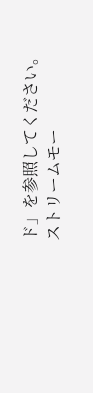ド」を参照してください。
ストリームモー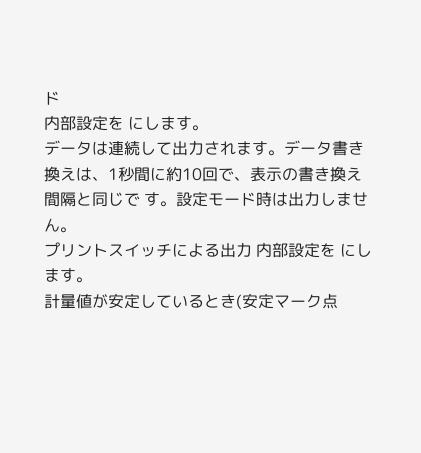ド
内部設定を にします。
データは連続して出力されます。データ書き換えは、1秒間に約10回で、表示の書き換え間隔と同じで す。設定モード時は出力しません。
プリントスイッチによる出力 内部設定を にします。
計量値が安定しているとき(安定マーク点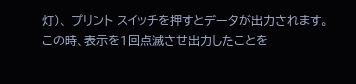灯)、 プリント スイッチを押すとデータが出力されます。
この時、表示を1回点滅させ出力したことを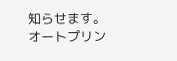知らせます。
オートプリン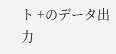ト +のデータ出力